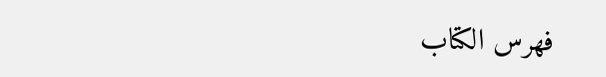فهرس الكتاب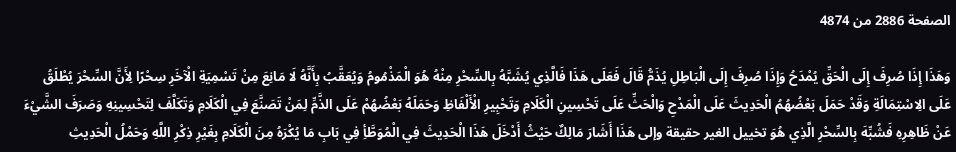الصفحة 2886 من 4874

وَهَذَا إِذَا صُرِفَ إِلَى الْحَقِّ يُمْدَحُ وَإِذَا صُرِفَ إِلَى الْبَاطِلِ يُذَمُّ قَالَ فَعَلَى هَذَا فَالَّذِي يُشَبَّهُ بِالسِّحْرِ مِنْهُ هُوَ الْمَذْمُومُ وَيُعَقَّبُ بِأَنَّهُ لَا مَانِعَ مِنْ تَسْمِيَةِ الْآخَرِ سِحْرًا لِأَنَّ السِّحْرَ يُطْلَقُ عَلَى الِاسْتِمَالَةِ وَقَدْ حَمَلَ بَعْضُهُمُ الْحَدِيثَ عَلَى الْمَدْحِ وَالْحَثِّ عَلَى تَحْسِينِ الْكَلَامِ وَتَحْبِيرِ الْأَلْفَاظِ وَحَمَلَهُ بَعْضُهُمْ عَلَى الذَّمِّ لِمَنْ تَصَنَّعَ فِي الْكَلَامِ وَتَكَلَّفَ لِتَحْسِينِهِ وَصَرَفَ الشَّيْءَ عَنْ ظَاهِرِهِ فَشُبِّهَ بِالسِّحْرِ الَّذِي هُوَ تخييل الغير حقيقة وإلى هَذَا أَشَارَ مَالِكٌ حَيْثُ أَدْخَلَ هَذَا الْحَدِيثَ فِي الْمُوَطَّأِ فِي بَابِ مَا يُكْرَهُ مِنَ الْكَلَامِ بِغَيْرِ ذِكْرِ اللَّهِ وَحَمْلُ الْحَدِيثِ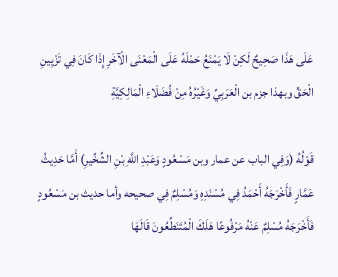عَلَى هَذَا صَحِيحٌ لَكِنْ لَا يَمْنَعُ حَمْلَهُ عَلَى الْمَعْنَى الْآخَرِ إِذَا كَانَ فِي تَزْيِينِ الْحَقِّ وبهذا جزم بن الْعَرَبِيِّ وَغَيْرُهُ مِنْ فُضَلَاءِ الْمَالِكِيَّةِ

قَوْلُهُ (وَفِي الباب عن عمار وبن مَسْعُودٍ وَعَبْدِ اللَّهِ بْنِ الشِّخِّيرِ) أَمَّا حَدِيثُ عَمَّارٍ فَأَخْرَجَهُ أَحْمَدُ فِي مُسْنَدِهِ وَمُسْلِمٌ فِي صحيحه وأما حديث بن مَسْعُودٍ فَأَخْرَجَهُ مُسْلِمٌ عَنْهُ مَرْفُوعًا هَلَكَ الْمُتَنَطِّعُونَ قَالَهَا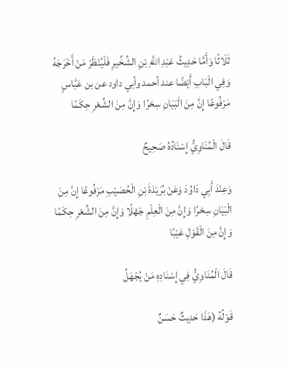ثَلَاثًا وَأَمَّا حَدِيثُ عَبْدِ اللَّهِ بْنِ الشِّخِّيرِ فَلْيُنْظَرْ مَنْ أَخْرَجَهُ وَفِي الْبَابِ أَيْضًا عند أحمد وأبي داود عن بن عَبَّاسٍ مَرْفُوعًا إِنَّ مِنَ الْبَيَانِ سِحْرًا وَإِنَّ مِنَ الشِّعْرِ حِكَمًا

قَالَ الْمُنَاوِيُّ إِسْنَادُهُ صَحِيحٌ

وَعِنْدَ أَبِي دَاوُدَ وَعَنْ بُرَيْدَةَ بْنِ الْحُصَيْبِ مَرْفُوعًا إِنَّ مِنَ الْبَيَانِ سِحْرًا وَإِنَّ مِنَ الْعِلْمِ جَهْلًا وَإِنَّ مِنَ الشِّعْرِ حِكَمًا وَإِنَّ مِنَ الْقَوْلِ عَيْبًا

قَالَ الْمُنَاوِيُّ فِي إِسْنَادِهِ مَنْ يُجْهَلُ

قَوْلُهُ (هَذَا حَدِيثٌ حَسَنٌ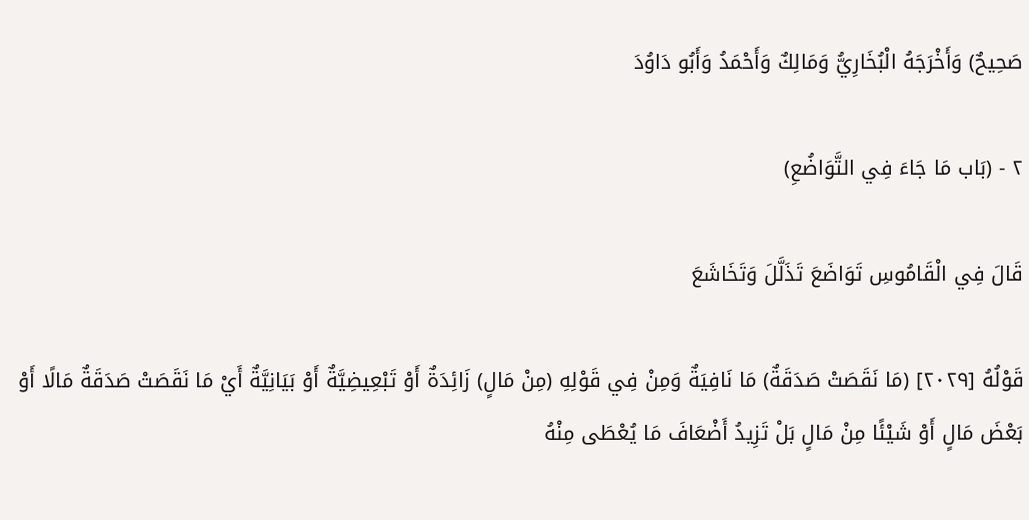صَحِيحٌ) وَأَخْرَجَهُ الْبُخَارِيُّ وَمَالِكٌ وَأَحْمَدُ وَأَبُو دَاوُدَ

٢ - (بَاب مَا جَاءَ فِي التَّوَاضُعِ)

قَالَ فِي الْقَامُوسِ تَوَاضَعَ تَذَلَّلَ وَتَخَاشَعَ

قَوْلُهُ [٢٠٢٩] (مَا نَقَصَتْ صَدَقَةٌ) مَا نَافِيَةٌ وَمِنْ فِي قَوْلِهِ (مِنْ مَالٍ) زَائِدَةٌ أَوْ تَبْعِيضِيَّةٌ أَوْ بَيَانِيَّةٌ أَيْ مَا نَقَصَتْ صَدَقَةٌ مَالًا أَوْ بَعْضَ مَالٍ أَوْ شَيْئًا مِنْ مَالٍ بَلْ تَزِيدُ أَضْعَافَ مَا يُعْطَى مِنْهُ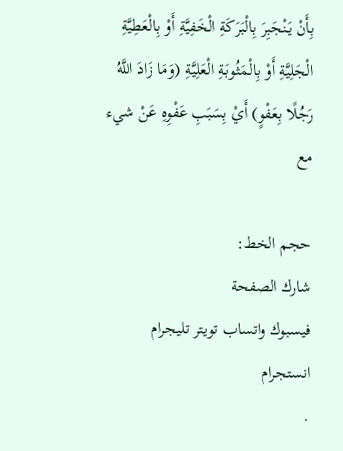بِأَنْ يَنْجَبِرَ بِالْبَرَكَةِ الْخَفِيَّةِ أَوْ بِالْعَطِيَّةِ الْجَلِيَّةِ أَوْ بِالْمَثُوبَةِ الْعَلِيَّةِ (وَمَا زَادَ اللَّهُ رَجُلًا بِعَفْوٍ) أَيْ بِسَبَبِ عَفْوِهِ عَنْ شيء مع

حجم الخط:
شارك الصفحة
فيسبوك واتساب تويتر تليجرام انستجرام
.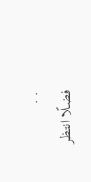. .
فضلًا انتظر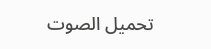تحميل الصوت